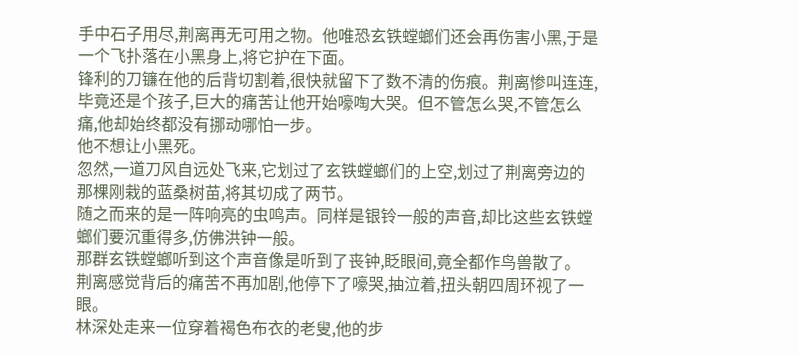手中石子用尽,荆离再无可用之物。他唯恐玄铁螳螂们还会再伤害小黑,于是一个飞扑落在小黑身上,将它护在下面。
锋利的刀镰在他的后背切割着,很快就留下了数不清的伤痕。荆离惨叫连连,毕竟还是个孩子,巨大的痛苦让他开始嚎啕大哭。但不管怎么哭,不管怎么痛,他却始终都没有挪动哪怕一步。
他不想让小黑死。
忽然,一道刀风自远处飞来,它划过了玄铁螳螂们的上空,划过了荆离旁边的那棵刚栽的蓝桑树苗,将其切成了两节。
随之而来的是一阵响亮的虫鸣声。同样是银铃一般的声音,却比这些玄铁螳螂们要沉重得多,仿佛洪钟一般。
那群玄铁螳螂听到这个声音像是听到了丧钟,眨眼间,竟全都作鸟兽散了。
荆离感觉背后的痛苦不再加剧,他停下了嚎哭,抽泣着,扭头朝四周环视了一眼。
林深处走来一位穿着褐色布衣的老叟,他的步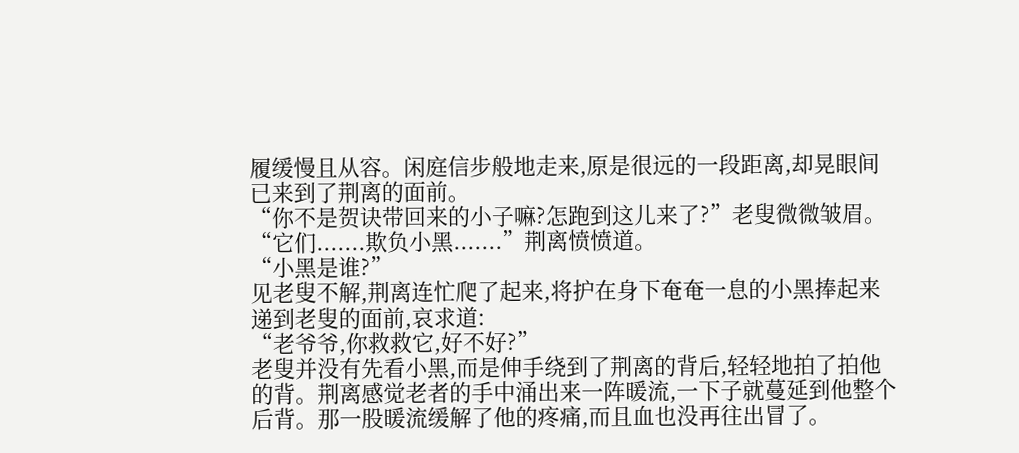履缓慢且从容。闲庭信步般地走来,原是很远的一段距离,却晃眼间已来到了荆离的面前。
“你不是贺诀带回来的小子嘛?怎跑到这儿来了?”老叟微微皱眉。
“它们.......欺负小黑.......”荆离愤愤道。
“小黑是谁?”
见老叟不解,荆离连忙爬了起来,将护在身下奄奄一息的小黑捧起来递到老叟的面前,哀求道:
“老爷爷,你救救它,好不好?”
老叟并没有先看小黑,而是伸手绕到了荆离的背后,轻轻地拍了拍他的背。荆离感觉老者的手中涌出来一阵暖流,一下子就蔓延到他整个后背。那一股暖流缓解了他的疼痛,而且血也没再往出冒了。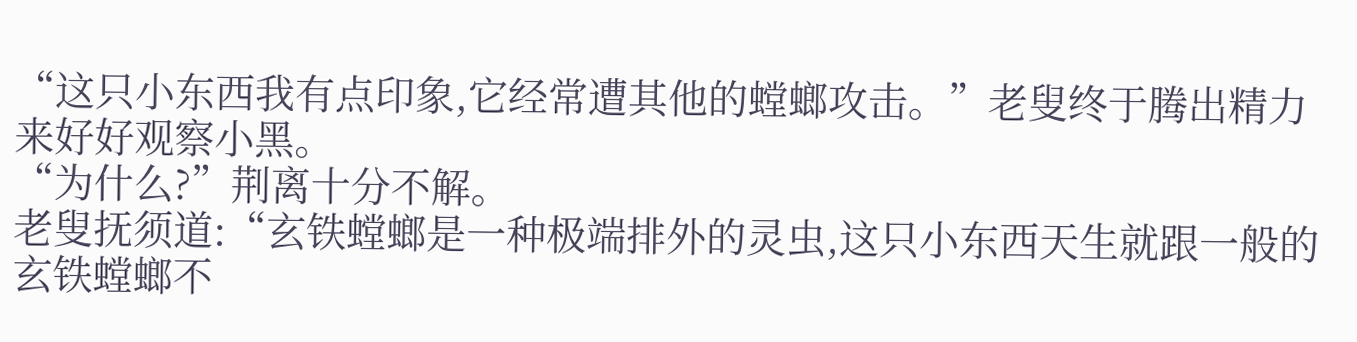“这只小东西我有点印象,它经常遭其他的螳螂攻击。”老叟终于腾出精力来好好观察小黑。
“为什么?”荆离十分不解。
老叟抚须道:“玄铁螳螂是一种极端排外的灵虫,这只小东西天生就跟一般的玄铁螳螂不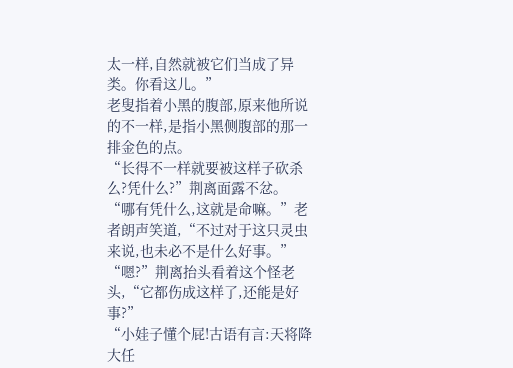太一样,自然就被它们当成了异类。你看这儿。”
老叟指着小黑的腹部,原来他所说的不一样,是指小黑侧腹部的那一排金色的点。
“长得不一样就要被这样子砍杀么?凭什么?”荆离面露不忿。
“哪有凭什么,这就是命嘛。”老者朗声笑道,“不过对于这只灵虫来说,也未必不是什么好事。”
“嗯?”荆离抬头看着这个怪老头,“它都伤成这样了,还能是好事?”
“小娃子懂个屁!古语有言:天将降大任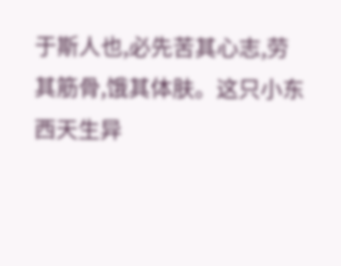于斯人也,必先苦其心志,劳其筋骨,饿其体肤。这只小东西天生异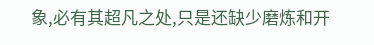象,必有其超凡之处,只是还缺少磨炼和开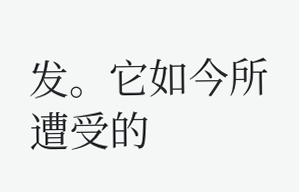发。它如今所遭受的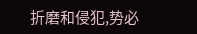折磨和侵犯,势必